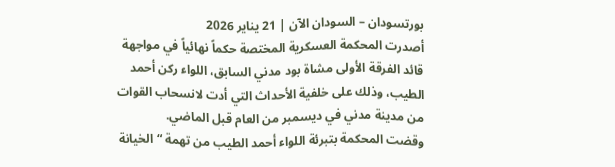بورتسودان – السودان الآن | 21 يناير 2026
أصدرت المحكمة العسكرية المختصة حكماً نهائياً في مواجهة قائد الفرقة الأولى مشاة بود مدني السابق، اللواء ركن أحمد الطيب، وذلك على خلفية الأحداث التي أدت لانسحاب القوات من مدينة مدني في ديسمبر من العام قبل الماضي.
وقضت المحكمة بتبرئة اللواء أحمد الطيب من تهمة “الخيانة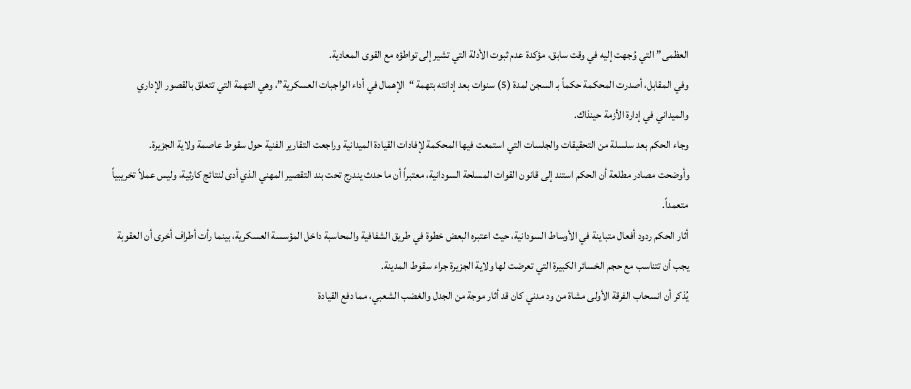العظمى” التي وُجهت إليه في وقت سابق، مؤكدة عدم ثبوت الأدلة التي تشير إلى تواطؤه مع القوى المعادية.
وفي المقابل، أصدرت المحكمة حكماً بـ السجن لمدة (5) سنوات بعد إدانته بتهمة “الإهمال في أداء الواجبات العسكرية”، وهي التهمة التي تتعلق بالقصور الإداري والميداني في إدارة الأزمة حينذاك.
وجاء الحكم بعد سلسلة من التحقيقات والجلسات التي استمعت فيها المحكمة لإفادات القيادة الميدانية وراجعت التقارير الفنية حول سقوط عاصمة ولاية الجزيرة.
وأوضحت مصادر مطلعة أن الحكم استند إلى قانون القوات المسلحة السودانية، معتبراً أن ما حدث يندرج تحت بند التقصير المهني الذي أدى لنتائج كارثية، وليس عملاً تخريبياً متعمداً.
أثار الحكم ردود أفعال متباينة في الأوساط السودانية، حيث اعتبره البعض خطوة في طريق الشفافية والمحاسبة داخل المؤسسة العسكرية، بينما رأت أطراف أخرى أن العقوبة يجب أن تتناسب مع حجم الخسائر الكبيرة التي تعرضت لها ولاية الجزيرة جراء سقوط المدينة.
يُذكر أن انسحاب الفرقة الأولى مشاة من ود مدني كان قد أثار موجة من الجدل والغضب الشعبي، مما دفع القيادة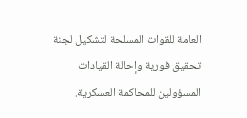العامة للقوات المسلحة لتشكيل لجنة تحقيق فورية وإحالة القيادات المسؤولين للمحاكمة العسكرية.